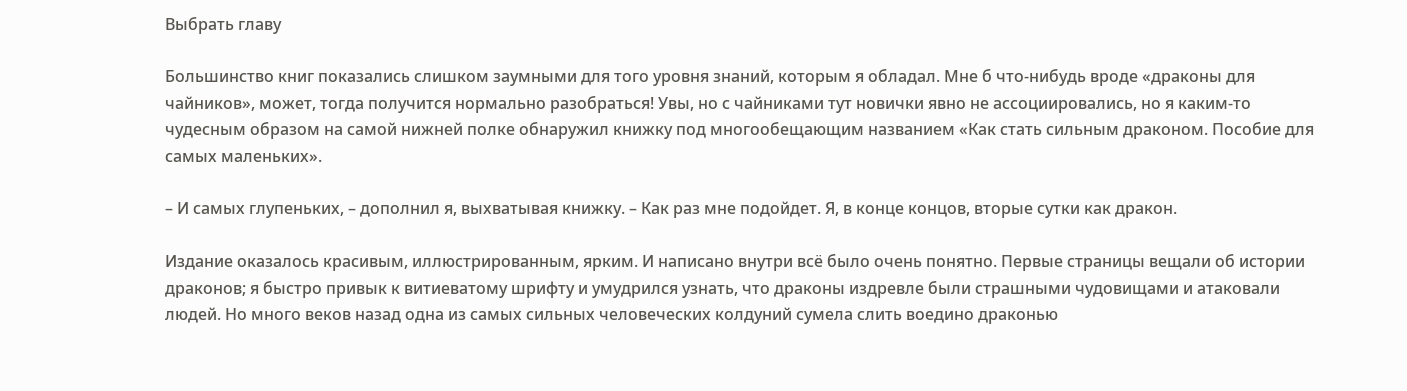Выбрать главу

Большинство книг показались слишком заумными для того уровня знаний, которым я обладал. Мне б что-нибудь вроде «драконы для чайников», может, тогда получится нормально разобраться! Увы, но с чайниками тут новички явно не ассоциировались, но я каким-то чудесным образом на самой нижней полке обнаружил книжку под многообещающим названием «Как стать сильным драконом. Пособие для самых маленьких».

– И самых глупеньких, – дополнил я, выхватывая книжку. – Как раз мне подойдет. Я, в конце концов, вторые сутки как дракон.

Издание оказалось красивым, иллюстрированным, ярким. И написано внутри всё было очень понятно. Первые страницы вещали об истории драконов; я быстро привык к витиеватому шрифту и умудрился узнать, что драконы издревле были страшными чудовищами и атаковали людей. Но много веков назад одна из самых сильных человеческих колдуний сумела слить воедино драконью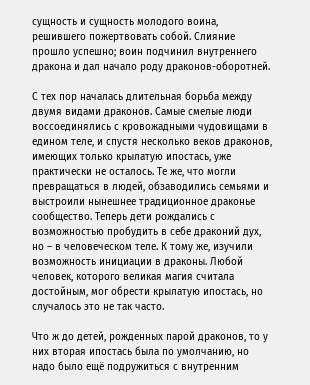сущность и сущность молодого воина, решившего пожертвовать собой. Слияние прошло успешно; воин подчинил внутреннего дракона и дал начало роду драконов-оборотней.

С тех пор началась длительная борьба между двумя видами драконов. Самые смелые люди воссоединялись с кровожадными чудовищами в едином теле, и спустя несколько веков драконов, имеющих только крылатую ипостась, уже практически не осталось. Те же, что могли превращаться в людей, обзаводились семьями и выстроили нынешнее традиционное драконье сообщество. Теперь дети рождались с возможностью пробудить в себе драконий дух, но – в человеческом теле. К тому же, изучили возможность инициации в драконы. Любой человек, которого великая магия считала достойным, мог обрести крылатую ипостась, но случалось это не так часто.

Что ж до детей, рожденных парой драконов, то у них вторая ипостась была по умолчанию, но надо было ещё подружиться с внутренним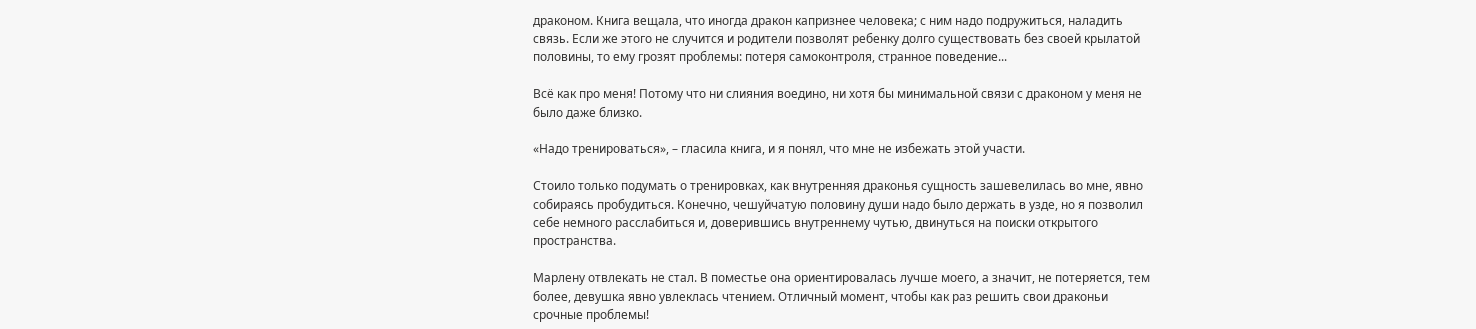драконом. Книга вещала, что иногда дракон капризнее человека; с ним надо подружиться, наладить связь. Если же этого не случится и родители позволят ребенку долго существовать без своей крылатой половины, то ему грозят проблемы: потеря самоконтроля, странное поведение...

Всё как про меня! Потому что ни слияния воедино, ни хотя бы минимальной связи с драконом у меня не было даже близко.

«Надо тренироваться», – гласила книга, и я понял, что мне не избежать этой участи.

Стоило только подумать о тренировках, как внутренняя драконья сущность зашевелилась во мне, явно собираясь пробудиться. Конечно, чешуйчатую половину души надо было держать в узде, но я позволил себе немного расслабиться и, доверившись внутреннему чутью, двинуться на поиски открытого пространства.

Марлену отвлекать не стал. В поместье она ориентировалась лучше моего, а значит, не потеряется, тем более, девушка явно увлеклась чтением. Отличный момент, чтобы как раз решить свои драконьи срочные проблемы!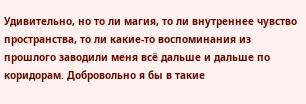Удивительно, но то ли магия, то ли внутреннее чувство пространства, то ли какие-то воспоминания из прошлого заводили меня всё дальше и дальше по коридорам. Добровольно я бы в такие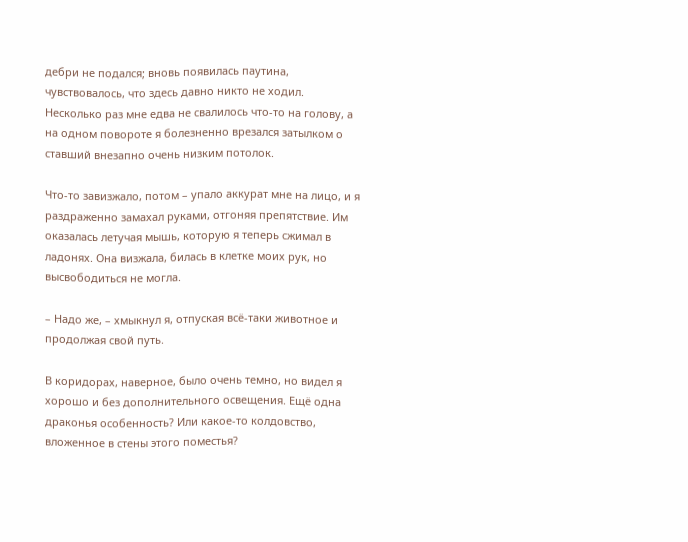дебри не подался; вновь появилась паутина, чувствовалось, что здесь давно никто не ходил. Несколько раз мне едва не свалилось что-то на голову, а на одном повороте я болезненно врезался затылком о ставший внезапно очень низким потолок.

Что-то завизжало, потом – упало аккурат мне на лицо, и я раздраженно замахал руками, отгоняя препятствие. Им оказалась летучая мышь, которую я теперь сжимал в ладонях. Она визжала, билась в клетке моих рук, но высвободиться не могла.

– Надо же, – хмыкнул я, отпуская всё-таки животное и продолжая свой путь.

В коридорах, наверное, было очень темно, но видел я хорошо и без дополнительного освещения. Ещё одна драконья особенность? Или какое-то колдовство, вложенное в стены этого поместья?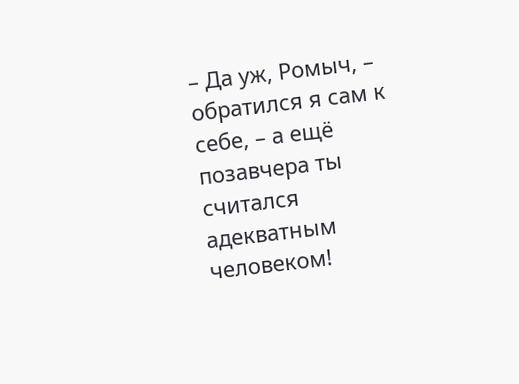– Да уж, Ромыч, – обратился я сам к себе, – а ещё позавчера ты считался адекватным человеком!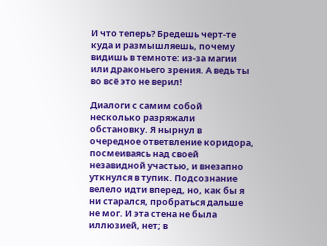И что теперь? Бредешь черт-те куда и размышляешь, почему видишь в темноте: из-за магии или драконьего зрения. А ведь ты во всё это не верил!

Диалоги с самим собой несколько разряжали обстановку. Я нырнул в очередное ответвление коридора, посмеиваясь над своей незавидной участью, и внезапно уткнулся в тупик. Подсознание велело идти вперед, но, как бы я ни старался, пробраться дальше не мог. И эта стена не была иллюзией, нет; в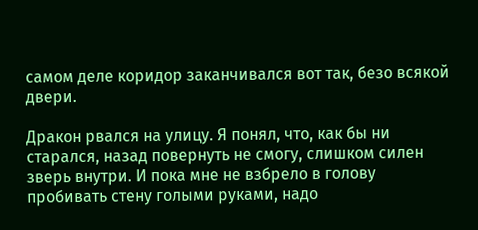самом деле коридор заканчивался вот так, безо всякой двери.

Дракон рвался на улицу. Я понял, что, как бы ни старался, назад повернуть не смогу, слишком силен зверь внутри. И пока мне не взбрело в голову пробивать стену голыми руками, надо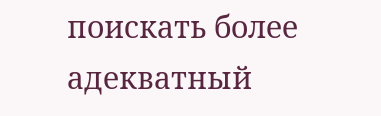поискать более адекватный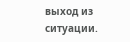выход из ситуации.